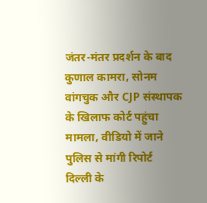जंतर-मंतर प्रदर्शन के बाद कुणाल कामरा, सोनम वांगचुक और CJP संस्थापक के खिलाफ कोर्ट पहुंचा मामला, वीडियो में जाने पुलिस से मांगी रिपोर्ट
दिल्ली के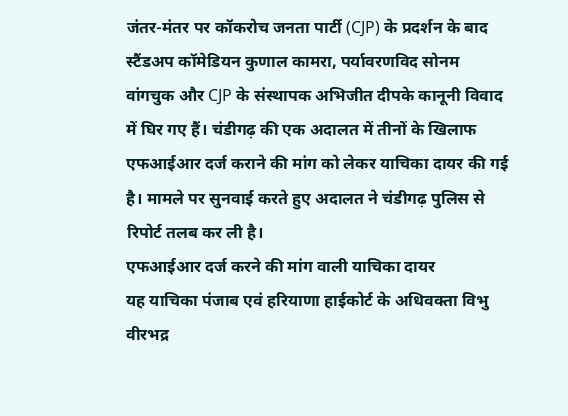जंतर-मंतर पर कॉकरोच जनता पार्टी (CJP) के प्रदर्शन के बाद स्टैंडअप कॉमेडियन कुणाल कामरा, पर्यावरणविद सोनम वांगचुक और CJP के संस्थापक अभिजीत दीपके कानूनी विवाद में घिर गए हैं। चंडीगढ़ की एक अदालत में तीनों के खिलाफ एफआईआर दर्ज कराने की मांग को लेकर याचिका दायर की गई है। मामले पर सुनवाई करते हुए अदालत ने चंडीगढ़ पुलिस से रिपोर्ट तलब कर ली है।
एफआईआर दर्ज करने की मांग वाली याचिका दायर
यह याचिका पंजाब एवं हरियाणा हाईकोर्ट के अधिवक्ता विभु वीरभद्र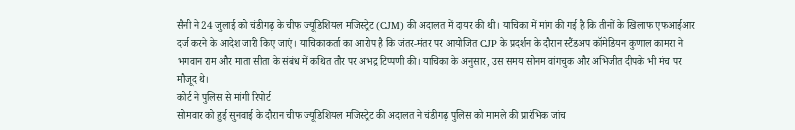सैनी ने 24 जुलाई को चंडीगढ़ के चीफ ज्यूडिशियल मजिस्ट्रेट (CJM) की अदालत में दायर की थी। याचिका में मांग की गई है कि तीनों के खिलाफ एफआईआर दर्ज करने के आदेश जारी किए जाएं। याचिकाकर्ता का आरोप है कि जंतर-मंतर पर आयोजित CJP के प्रदर्शन के दौरान स्टैंडअप कॉमेडियन कुणाल कामरा ने भगवान राम और माता सीता के संबंध में कथित तौर पर अभद्र टिप्पणी की। याचिका के अनुसार, उस समय सोनम वांगचुक और अभिजीत दीपके भी मंच पर मौजूद थे।
कोर्ट ने पुलिस से मांगी रिपोर्ट
सोमवार को हुई सुनवाई के दौरान चीफ ज्यूडिशियल मजिस्ट्रेट की अदालत ने चंडीगढ़ पुलिस को मामले की प्रारंभिक जांच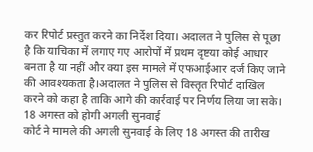कर रिपोर्ट प्रस्तुत करने का निर्देश दिया। अदालत ने पुलिस से पूछा है कि याचिका में लगाए गए आरोपों में प्रथम दृष्टया कोई आधार बनता है या नहीं और क्या इस मामले में एफआईआर दर्ज किए जाने की आवश्यकता है।अदालत ने पुलिस से विस्तृत रिपोर्ट दाखिल करने को कहा है ताकि आगे की कार्रवाई पर निर्णय लिया जा सके।
18 अगस्त को होगी अगली सुनवाई
कोर्ट ने मामले की अगली सुनवाई के लिए 18 अगस्त की तारीख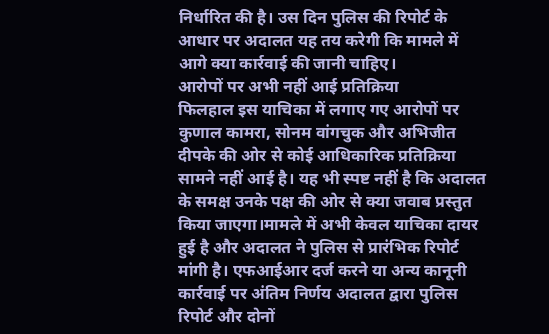निर्धारित की है। उस दिन पुलिस की रिपोर्ट के आधार पर अदालत यह तय करेगी कि मामले में आगे क्या कार्रवाई की जानी चाहिए।
आरोपों पर अभी नहीं आई प्रतिक्रिया
फिलहाल इस याचिका में लगाए गए आरोपों पर कुणाल कामरा, सोनम वांगचुक और अभिजीत दीपके की ओर से कोई आधिकारिक प्रतिक्रिया सामने नहीं आई है। यह भी स्पष्ट नहीं है कि अदालत के समक्ष उनके पक्ष की ओर से क्या जवाब प्रस्तुत किया जाएगा।मामले में अभी केवल याचिका दायर हुई है और अदालत ने पुलिस से प्रारंभिक रिपोर्ट मांगी है। एफआईआर दर्ज करने या अन्य कानूनी कार्रवाई पर अंतिम निर्णय अदालत द्वारा पुलिस रिपोर्ट और दोनों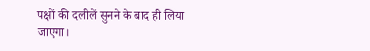पक्षों की दलीलें सुनने के बाद ही लिया जाएगा।